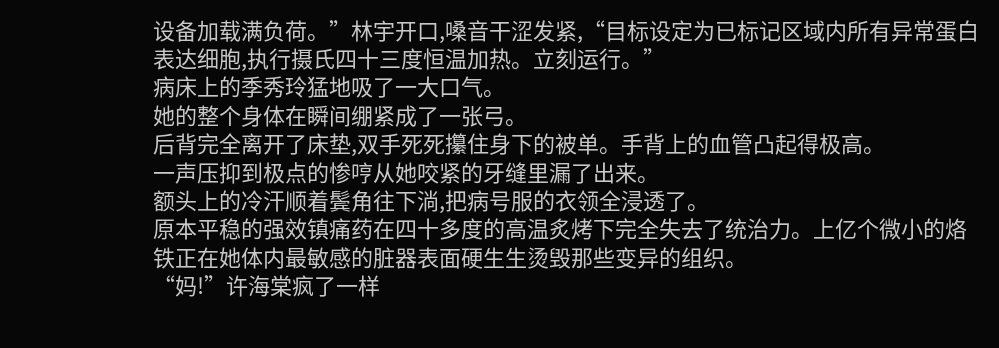设备加载满负荷。”林宇开口,嗓音干涩发紧,“目标设定为已标记区域内所有异常蛋白表达细胞,执行摄氏四十三度恒温加热。立刻运行。”
病床上的季秀玲猛地吸了一大口气。
她的整个身体在瞬间绷紧成了一张弓。
后背完全离开了床垫,双手死死攥住身下的被单。手背上的血管凸起得极高。
一声压抑到极点的惨哼从她咬紧的牙缝里漏了出来。
额头上的冷汗顺着鬓角往下淌,把病号服的衣领全浸透了。
原本平稳的强效镇痛药在四十多度的高温炙烤下完全失去了统治力。上亿个微小的烙铁正在她体内最敏感的脏器表面硬生生烫毁那些变异的组织。
“妈!”许海棠疯了一样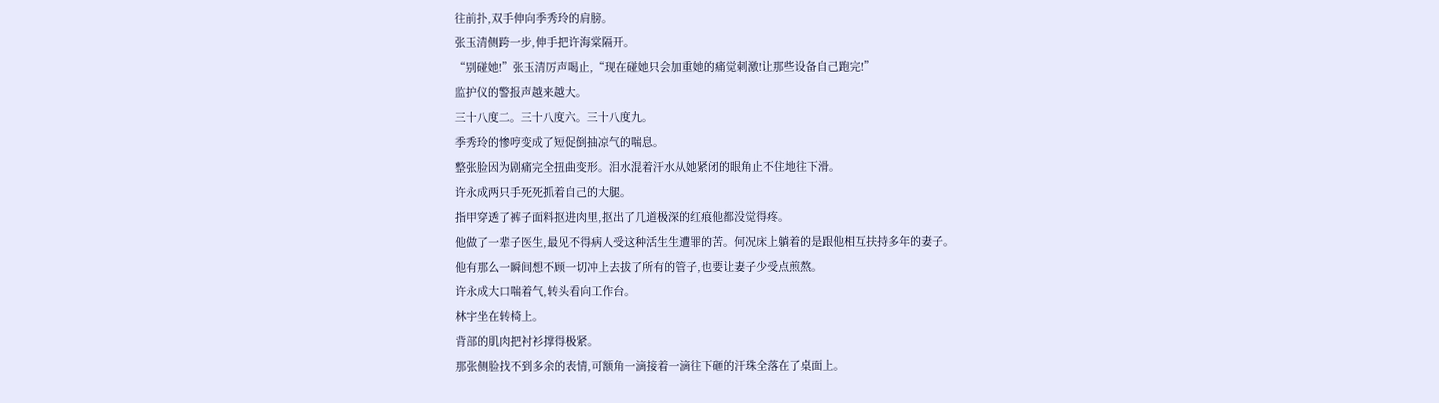往前扑,双手伸向季秀玲的肩膀。
张玉清侧跨一步,伸手把许海棠隔开。
“别碰她!”张玉清厉声喝止,“现在碰她只会加重她的痛觉刺激!让那些设备自己跑完!”
监护仪的警报声越来越大。
三十八度二。三十八度六。三十八度九。
季秀玲的惨哼变成了短促倒抽凉气的喘息。
整张脸因为剧痛完全扭曲变形。泪水混着汗水从她紧闭的眼角止不住地往下滑。
许永成两只手死死抓着自己的大腿。
指甲穿透了裤子面料抠进肉里,抠出了几道极深的红痕他都没觉得疼。
他做了一辈子医生,最见不得病人受这种活生生遭罪的苦。何况床上躺着的是跟他相互扶持多年的妻子。
他有那么一瞬间想不顾一切冲上去拔了所有的管子,也要让妻子少受点煎熬。
许永成大口喘着气,转头看向工作台。
林宇坐在转椅上。
背部的肌肉把衬衫撑得极紧。
那张侧脸找不到多余的表情,可额角一滴接着一滴往下砸的汗珠全落在了桌面上。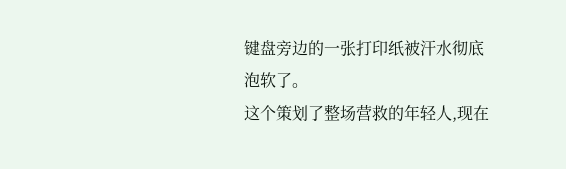键盘旁边的一张打印纸被汗水彻底泡软了。
这个策划了整场营救的年轻人,现在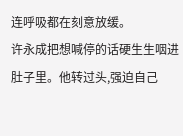连呼吸都在刻意放缓。
许永成把想喊停的话硬生生咽进肚子里。他转过头,强迫自己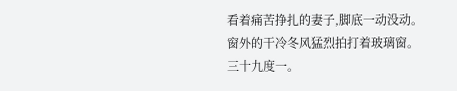看着痛苦挣扎的妻子,脚底一动没动。
窗外的干冷冬风猛烈拍打着玻璃窗。
三十九度一。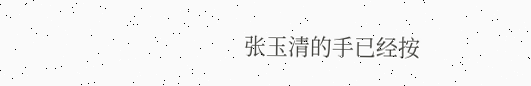张玉清的手已经按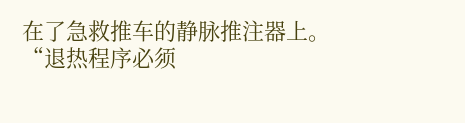在了急救推车的静脉推注器上。
“退热程序必须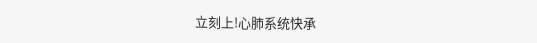立刻上!心肺系统快承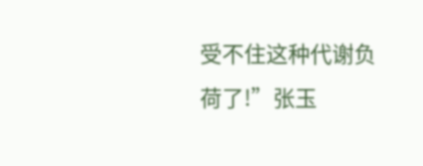受不住这种代谢负荷了!”张玉